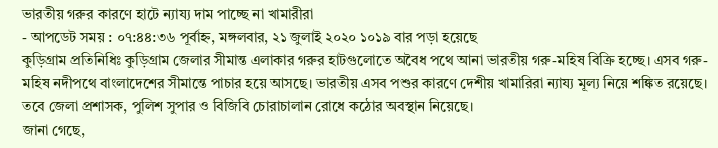ভারতীয় গরুর কারণে হাটে ন্যায্য দাম পাচ্ছে না খামারীরা
- আপডেট সময় : ০৭:৪৪:৩৬ পূর্বাহ্ন, মঙ্গলবার, ২১ জুলাই ২০২০ ১০১৯ বার পড়া হয়েছে
কুড়িগ্রাম প্রতিনিধিঃ কুড়িগ্রাম জেলার সীমান্ত এলাকার গরুর হাটগুলোতে অবৈধ পথে আনা ভারতীয় গরু-মহিষ বিক্রি হচ্ছে। এসব গরু-মহিষ নদীপথে বাংলাদেশের সীমান্তে পাচার হয়ে আসছে। ভারতীয় এসব পশুর কারণে দেশীয় খামারিরা ন্যায্য মূল্য নিয়ে শঙ্কিত রয়েছে। তবে জেলা প্রশাসক, পুলিশ সুপার ও বিজিবি চোরাচালান রোধে কঠোর অবস্থান নিয়েছে।
জানা গেছে,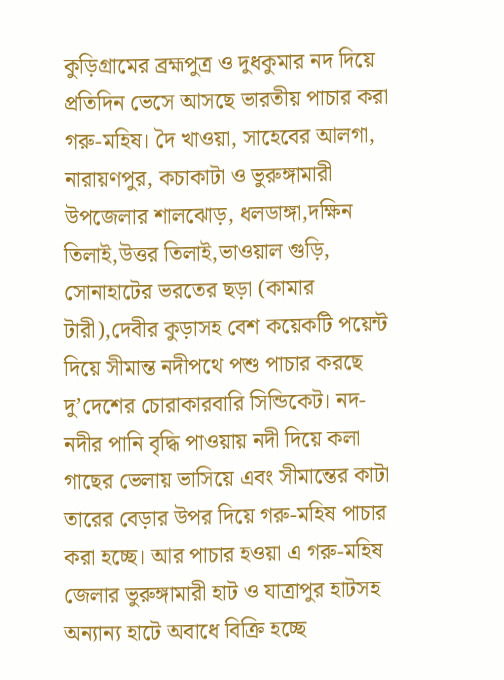কুড়িগ্রামের ব্রহ্মপুত্র ও দুধকুমার নদ দিয়ে প্রতিদিন ভেসে আসছে ভারতীয় পাচার করা গরু-মহিষ। দৈ খাওয়া, সাহেবের আলগা, নারায়ণপুর, কচাকাটা ও ভুরুঙ্গামারী উপজেলার শালঝোড়, ধলডাঙ্গা,দক্ষিন তিলাই,উত্তর তিলাই,ভাওয়াল গুড়ি, সোনাহাটের ভরতের ছড়া (কামার টারী),দেবীর কুড়াসহ বেশ কয়েকটি পয়েন্ট দিয়ে সীমান্ত নদীপথে পশু পাচার করছে দু’দেশের চোরাকারবারি সিন্ডিকেট। নদ-নদীর পানি বৃদ্ধি পাওয়ায় নদী দিয়ে কলা গাছের ভেলায় ভাসিয়ে এবং সীমান্তের কাটা তারের বেড়ার উপর দিয়ে গরু-মহিষ পাচার করা হচ্ছে। আর পাচার হওয়া এ গরু-মহিষ জেলার ভুরুঙ্গামারী হাট ও যাত্রাপুর হাটসহ অন্যান্য হাটে অবাধে বিক্রি হচ্ছে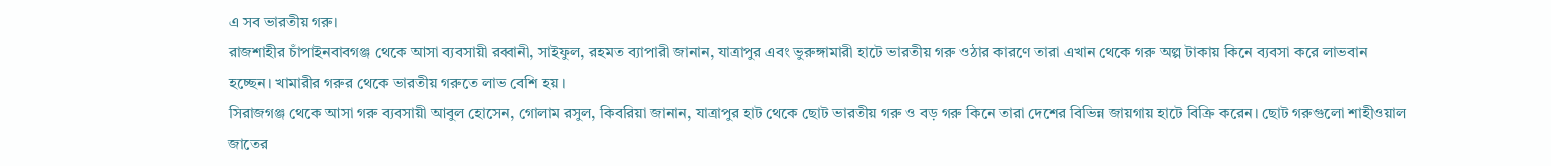এ সব ভারতীয় গরু।
রাজশাহীর চাঁপাইনবাবগঞ্জ থেকে আসা ব্যবসায়ী রব্বানী, সাইফুল, রহমত ব্যাপারী জানান, যাত্রাপুর এবং ভুরুঙ্গামারী হাটে ভারতীয় গরু ওঠার কারণে তারা এখান থেকে গরু অল্প টাকায় কিনে ব্যবসা করে লাভবান হচ্ছেন। খামারীর গরুর থেকে ভারতীয় গরুতে লাভ বেশি হয় ।
সিরাজগঞ্জ থেকে আসা গরু ব্যবসায়ী আবুল হোসেন, গোলাম রসুল, কিবরিয়া জানান, যাত্রাপুর হাট থেকে ছোট ভারতীয় গরু ও বড় গরু কিনে তারা দেশের বিভিন্ন জায়গায় হাটে বিক্রি করেন। ছোট গরুগুলো শাহীওয়াল জাতের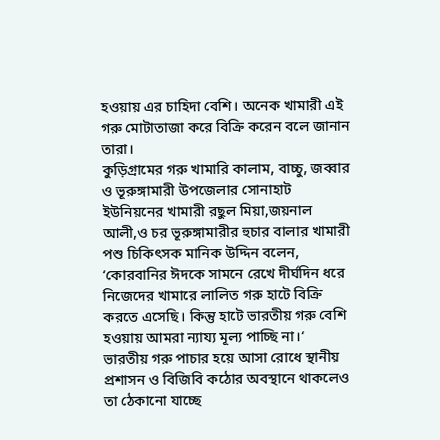হওয়ায় এর চাহিদা বেশি। অনেক খামারী এই গরু মোটাতাজা করে বিক্রি করেন বলে জানান তারা।
কুড়িগ্রামের গরু খামারি কালাম, বাচ্চু, জব্বার ও ভূরুঙ্গামারী উপজেলার সোনাহাট ইউনিয়নের খামারী রছুল মিয়া,জয়নাল আলী,ও চর ভূরুঙ্গামারীর হুচার বালার খামারী পশু চিকিৎসক মানিক উদ্দিন বলেন, ‘কোরবানির ঈদকে সামনে রেখে দীর্ঘদিন ধরে নিজেদের খামারে লালিত গরু হাটে বিক্রি করতে এসেছি। কিন্তু হাটে ভারতীয় গরু বেশি হওয়ায় আমরা ন্যায্য মূল্য পাচ্ছি না।‘
ভারতীয় গরু পাচার হয়ে আসা রোধে স্থানীয় প্রশাসন ও বিজিবি কঠোর অবস্থানে থাকলেও তা ঠেকানো যাচ্ছে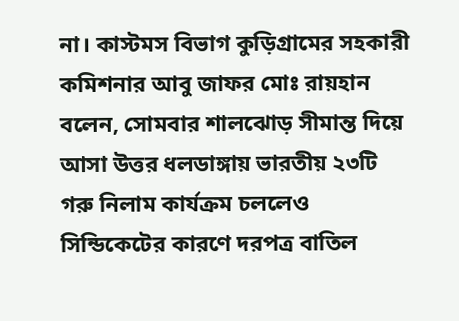না। কাস্টমস বিভাগ কুড়িগ্রামের সহকারী কমিশনার আবু জাফর মোঃ রায়হান বলেন, সোমবার শালঝোড় সীমান্ত দিয়ে আসা উত্তর ধলডাঙ্গায় ভারতীয় ২৩টি গরু নিলাম কার্যক্রম চললেও সিন্ডিকেটের কারণে দরপত্র বাতিল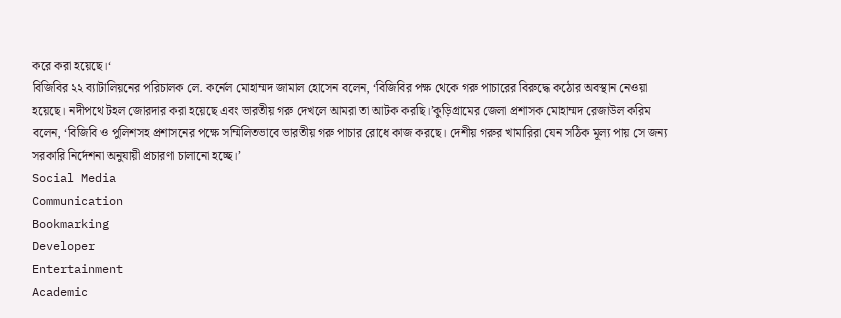করে করা হয়েছে।‘
বিজিবির ২২ ব্যাটালিয়নের পরিচালক লে. কর্নেল মোহাম্মদ জামাল হোসেন বলেন, ‘বিজিবির পক্ষ থেকে গরু পাচারের বিরুদ্ধে কঠোর অবস্থান নেওয়া হয়েছে। নদীপথে টহল জোরদার করা হয়েছে এবং ভারতীয় গরু দেখলে আমরা তা আটক করছি।’কুড়িগ্রামের জেলা প্রশাসক মোহাম্মদ রেজাউল করিম বলেন, ‘বিজিবি ও পুলিশসহ প্রশাসনের পক্ষে সম্মিলিতভাবে ভারতীয় গরু পাচার রোধে কাজ করছে। দেশীয় গরুর খামারিরা যেন সঠিক মূল্য পায় সে জন্য সরকারি নির্দেশনা অনুযায়ী প্রচারণা চালানো হচ্ছে।’
Social Media
Communication
Bookmarking
Developer
Entertainment
Academic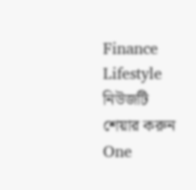Finance
Lifestyle
নিউজটি শেয়ার করুন
One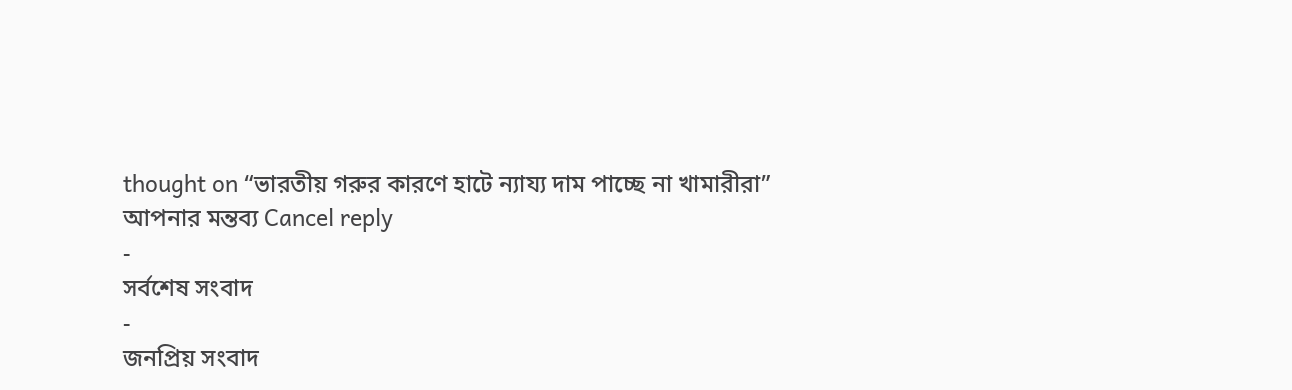thought on “ভারতীয় গরুর কারণে হাটে ন্যায্য দাম পাচ্ছে না খামারীরা”
আপনার মন্তব্য Cancel reply
-
সর্বশেষ সংবাদ
-
জনপ্রিয় সংবাদ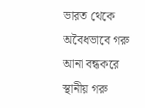ভারত থেকে অবৈধভাবে গরু আনা বন্ধকরে স্থানীয় গরু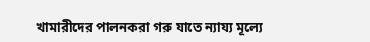খামারীদের পালনকরা গরু যাতে ন্যায্য মূল্যে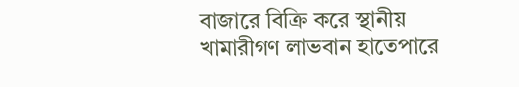বাজারে বিক্রি করে স্থানীয় খামারীগণ লাভবান হাতেপারে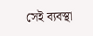সেই ব্যবস্থা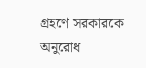গ্রহণে সরকারকে অনুরোধ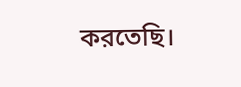করতেছি।